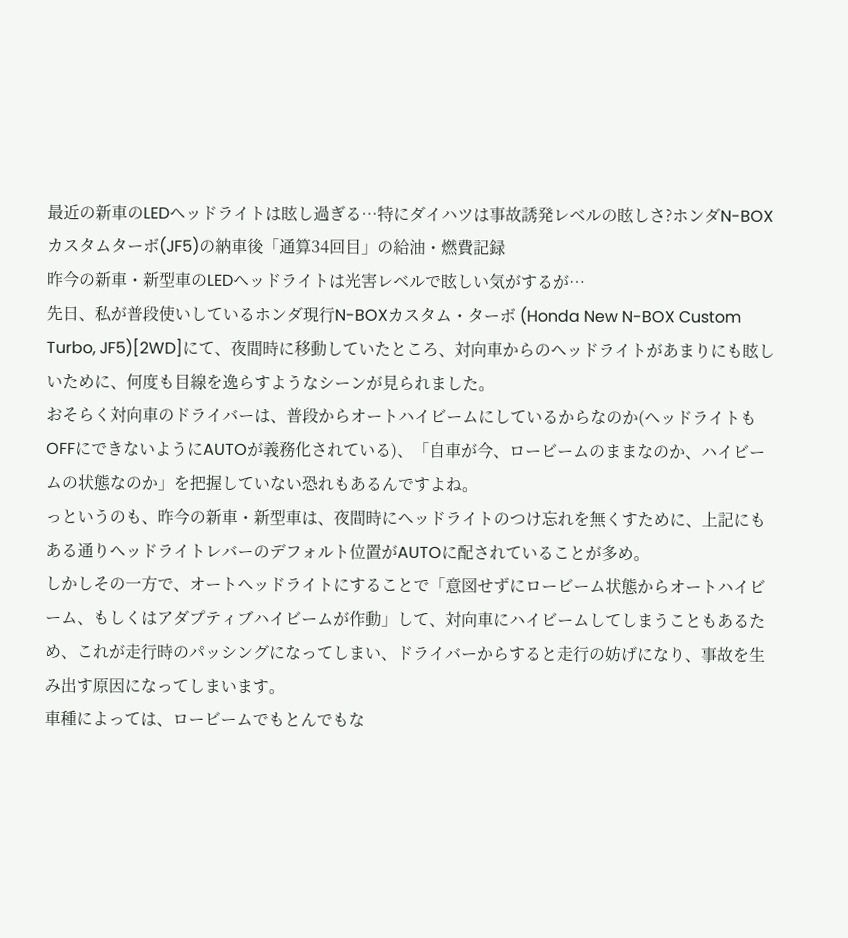最近の新車のLEDヘッドライトは眩し過ぎる…特にダイハツは事故誘発レベルの眩しさ?ホンダN-BOXカスタムターボ(JF5)の納車後「通算34回目」の給油・燃費記録
昨今の新車・新型車のLEDヘッドライトは光害レベルで眩しい気がするが…
先日、私が普段使いしているホンダ現行N-BOXカスタム・ターボ (Honda New N-BOX Custom Turbo, JF5)[2WD]にて、夜間時に移動していたところ、対向車からのヘッドライトがあまりにも眩しいために、何度も目線を逸らすようなシーンが見られました。
おそらく対向車のドライバーは、普段からオートハイビームにしているからなのか(ヘッドライトもOFFにできないようにAUTOが義務化されている)、「自車が今、ロービームのままなのか、ハイビームの状態なのか」を把握していない恐れもあるんですよね。
っというのも、昨今の新車・新型車は、夜間時にヘッドライトのつけ忘れを無くすために、上記にもある通りヘッドライトレバーのデフォルト位置がAUTOに配されていることが多め。
しかしその一方で、オートヘッドライトにすることで「意図せずにロービーム状態からオートハイビーム、もしくはアダプティブハイビームが作動」して、対向車にハイビームしてしまうこともあるため、これが走行時のパッシングになってしまい、ドライバーからすると走行の妨げになり、事故を生み出す原因になってしまいます。
車種によっては、ロービームでもとんでもな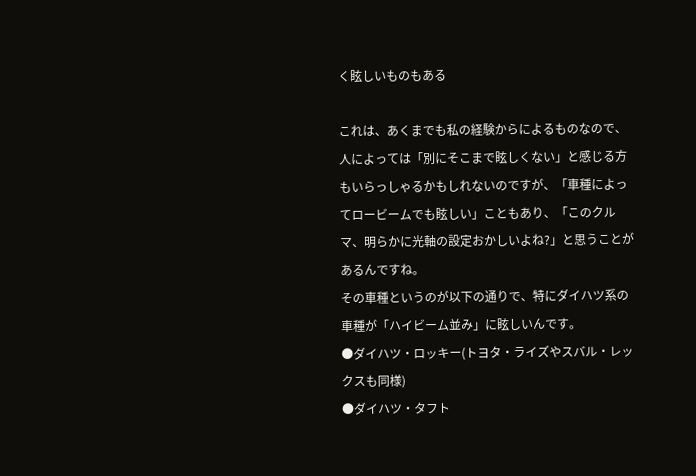く眩しいものもある

これは、あくまでも私の経験からによるものなので、人によっては「別にそこまで眩しくない」と感じる方もいらっしゃるかもしれないのですが、「車種によってロービームでも眩しい」こともあり、「このクルマ、明らかに光軸の設定おかしいよね?」と思うことがあるんですね。
その車種というのが以下の通りで、特にダイハツ系の車種が「ハイビーム並み」に眩しいんです。
●ダイハツ・ロッキー(トヨタ・ライズやスバル・レックスも同様)
●ダイハツ・タフト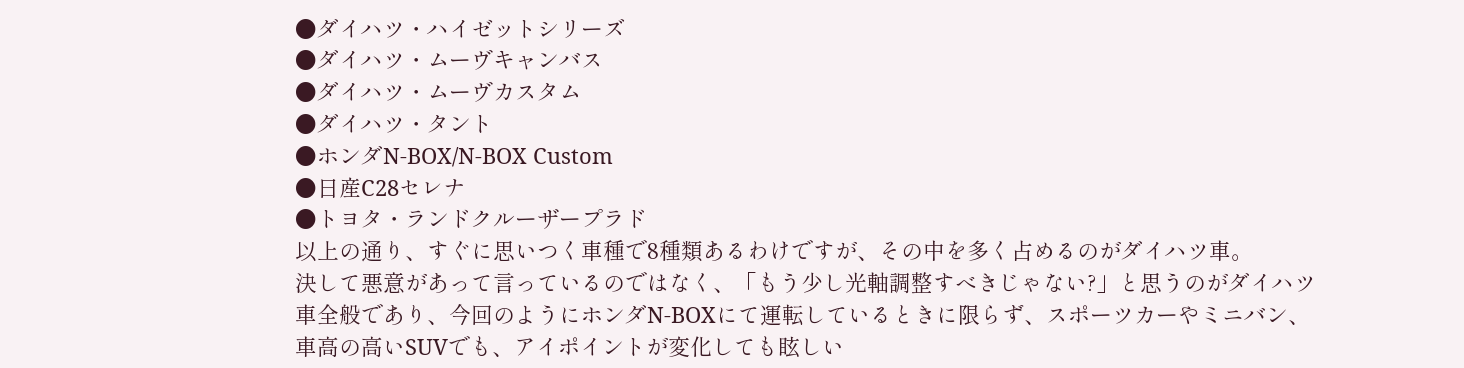●ダイハツ・ハイゼットシリーズ
●ダイハツ・ムーヴキャンバス
●ダイハツ・ムーヴカスタム
●ダイハツ・タント
●ホンダN-BOX/N-BOX Custom
●日産C28セレナ
●トヨタ・ランドクルーザープラド
以上の通り、すぐに思いつく車種で8種類あるわけですが、その中を多く占めるのがダイハツ車。
決して悪意があって言っているのではなく、「もう少し光軸調整すべきじゃない?」と思うのがダイハツ車全般であり、今回のようにホンダN-BOXにて運転しているときに限らず、スポーツカーやミニバン、車高の高いSUVでも、アイポイントが変化しても眩しい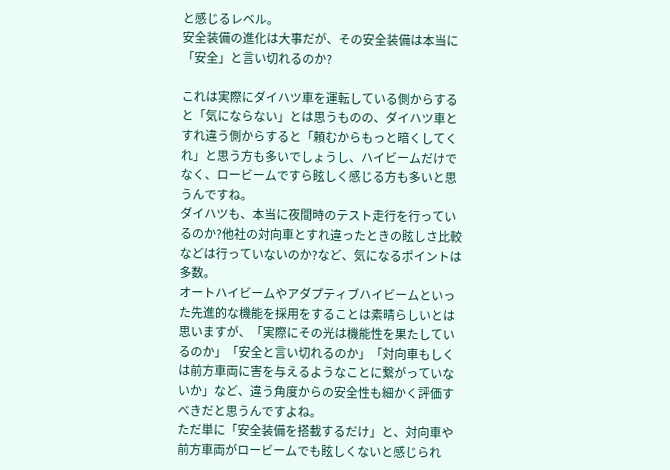と感じるレベル。
安全装備の進化は大事だが、その安全装備は本当に「安全」と言い切れるのか?

これは実際にダイハツ車を運転している側からすると「気にならない」とは思うものの、ダイハツ車とすれ違う側からすると「頼むからもっと暗くしてくれ」と思う方も多いでしょうし、ハイビームだけでなく、ロービームですら眩しく感じる方も多いと思うんですね。
ダイハツも、本当に夜間時のテスト走行を行っているのか?他社の対向車とすれ違ったときの眩しさ比較などは行っていないのか?など、気になるポイントは多数。
オートハイビームやアダプティブハイビームといった先進的な機能を採用をすることは素晴らしいとは思いますが、「実際にその光は機能性を果たしているのか」「安全と言い切れるのか」「対向車もしくは前方車両に害を与えるようなことに繋がっていないか」など、違う角度からの安全性も細かく評価すべきだと思うんですよね。
ただ単に「安全装備を搭載するだけ」と、対向車や前方車両がロービームでも眩しくないと感じられ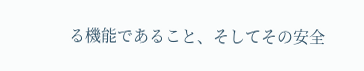る機能であること、そしてその安全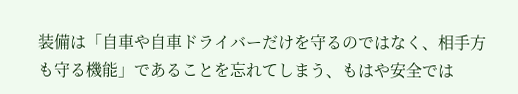装備は「自車や自車ドライバーだけを守るのではなく、相手方も守る機能」であることを忘れてしまう、もはや安全では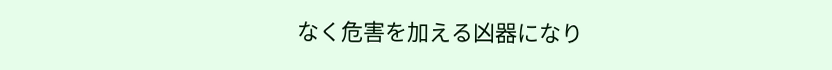なく危害を加える凶器になり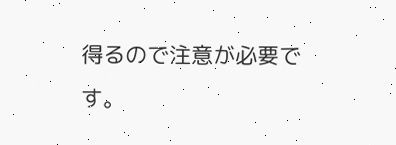得るので注意が必要です。